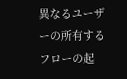異なるユーザーの所有するフローの起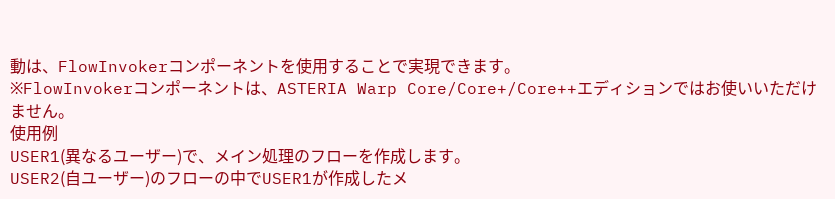動は、FlowInvokerコンポーネントを使用することで実現できます。
※FlowInvokerコンポーネントは、ASTERIA Warp Core/Core+/Core++エディションではお使いいただけません。
使用例
USER1(異なるユーザー)で、メイン処理のフローを作成します。
USER2(自ユーザー)のフローの中でUSER1が作成したメ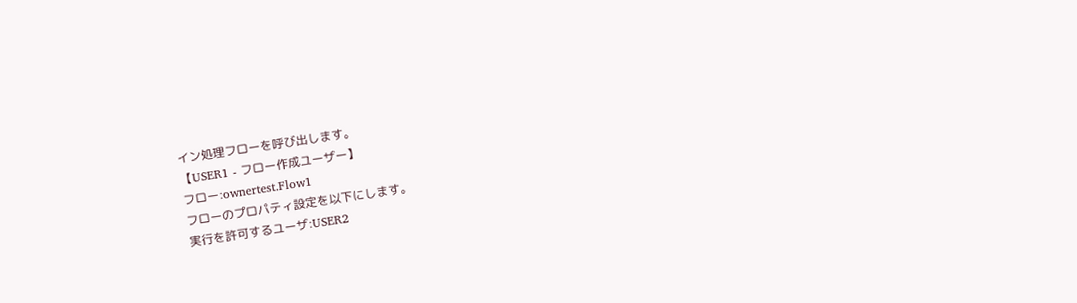イン処理フローを呼び出します。
【USER1 - フロー作成ユーザー】
フロー:ownertest.Flow1
フローのプロパティ設定を以下にします。
実行を許可するユーザ:USER2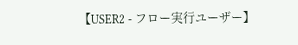【USER2 - フロー実行ユーザー】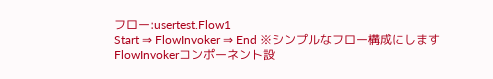フロー:usertest.Flow1
Start ⇒ FlowInvoker ⇒ End ※シンプルなフロー構成にします
FlowInvokerコンポーネント設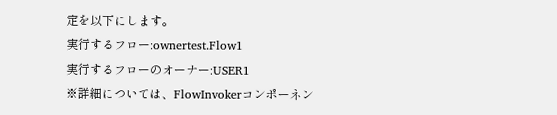定を以下にします。
実行するフロー:ownertest.Flow1
実行するフローのオーナー:USER1
※詳細については、FlowInvokerコンポーネン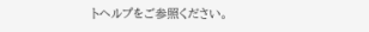トヘルプをご参照ください。